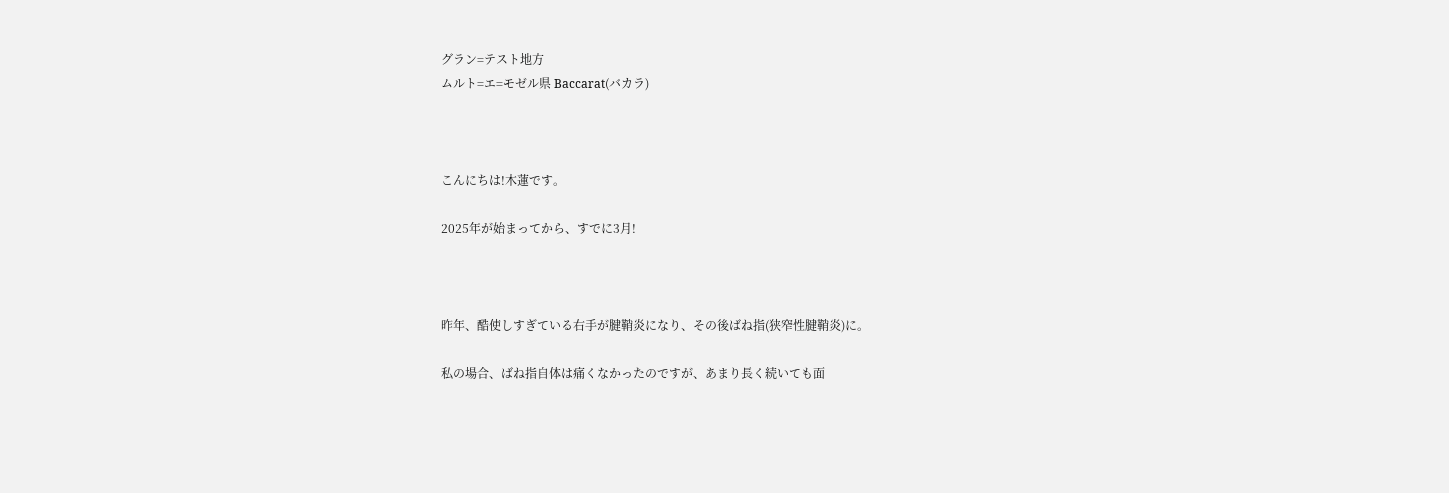グラン=テスト地方
ムルト=エ=モゼル県 Baccarat(バカラ)



こんにちは!木蓮です。

2025年が始まってから、すでに3月!



昨年、酷使しすぎている右手が腱鞘炎になり、その後ばね指(狭窄性腱鞘炎)に。

私の場合、ばね指自体は痛くなかったのですが、あまり長く続いても面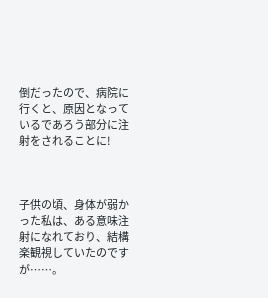倒だったので、病院に行くと、原因となっているであろう部分に注射をされることに!



子供の頃、身体が弱かった私は、ある意味注射になれており、結構楽観視していたのですが……。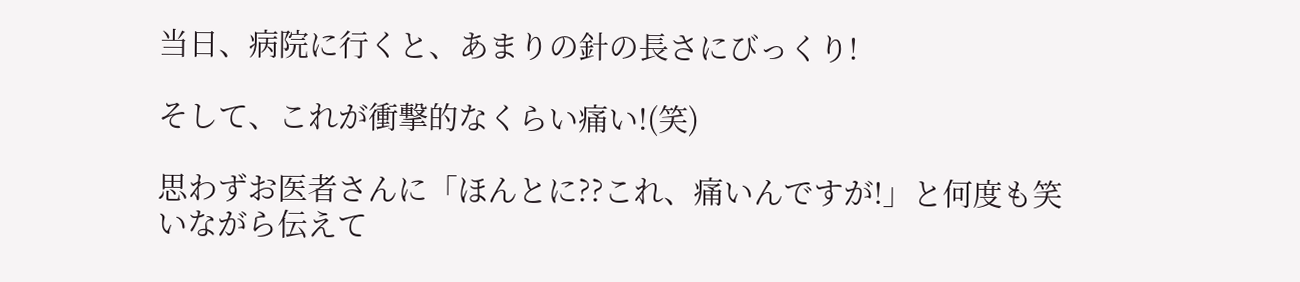当日、病院に行くと、あまりの針の長さにびっくり!

そして、これが衝撃的なくらい痛い!(笑)

思わずお医者さんに「ほんとに??これ、痛いんですが!」と何度も笑いながら伝えて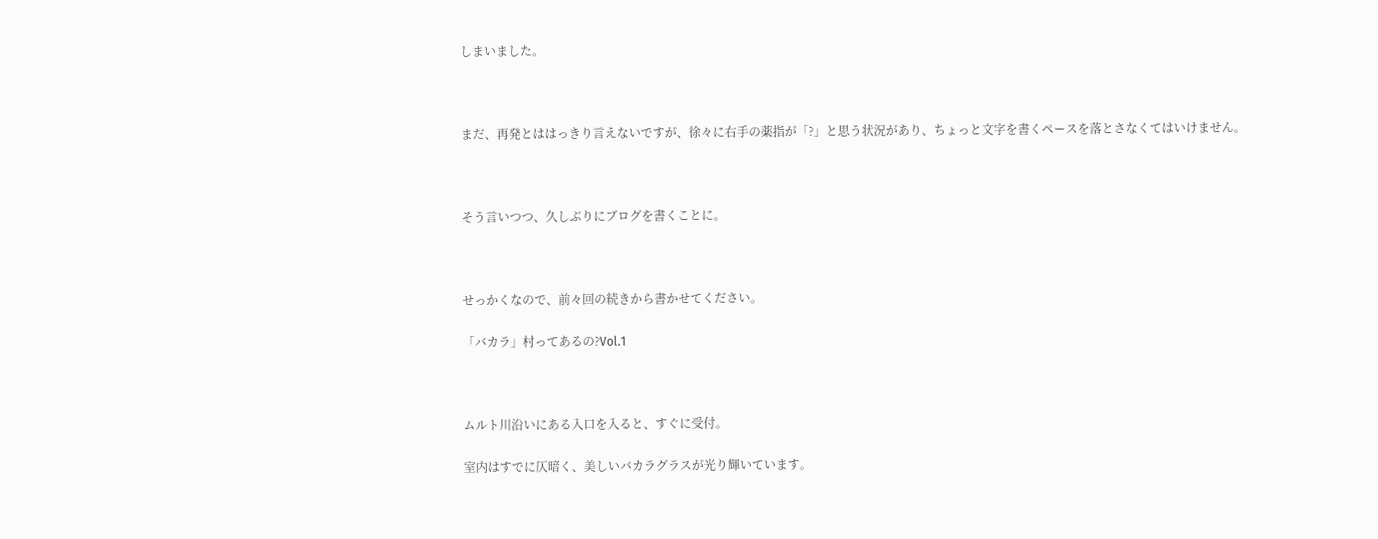しまいました。



まだ、再発とははっきり言えないですが、徐々に右手の薬指が「?」と思う状況があり、ちょっと文字を書くペースを落とさなくてはいけません。



そう言いつつ、久しぶりにブログを書くことに。



せっかくなので、前々回の続きから書かせてください。

「バカラ」村ってあるの?Vol.1



ムルト川沿いにある入口を入ると、すぐに受付。

室内はすでに仄暗く、美しいバカラグラスが光り輝いています。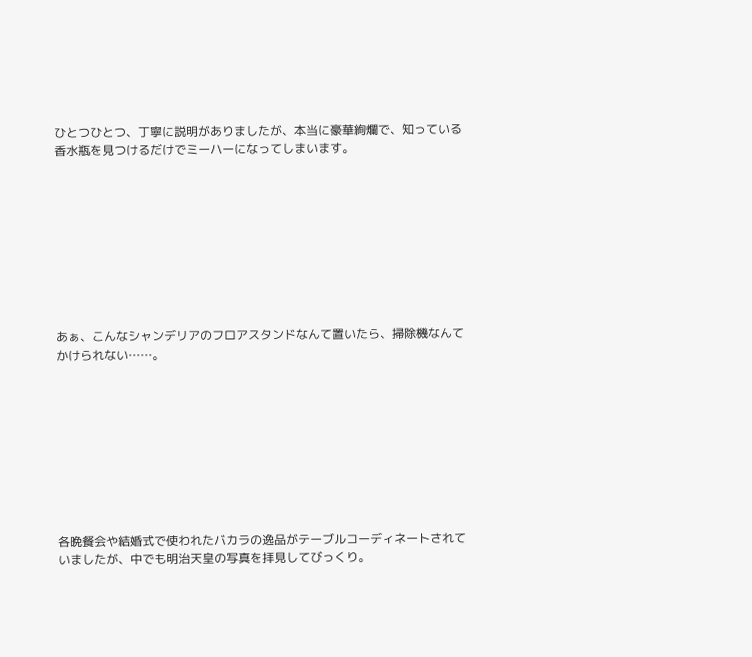ひとつひとつ、丁寧に説明がありましたが、本当に豪華絢爛で、知っている香水瓶を見つけるだけでミーハーになってしまいます。









あぁ、こんなシャンデリアのフロアスタンドなんて置いたら、掃除機なんてかけられない……。









各晩餐会や結婚式で使われたバカラの逸品がテーブルコーディネートされていましたが、中でも明治天皇の写真を拝見してびっくり。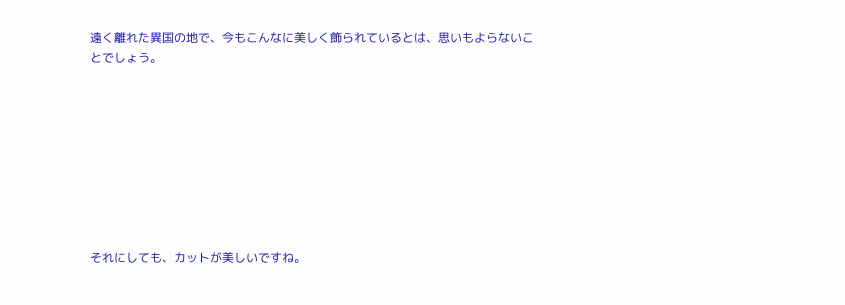遠く離れた異国の地で、今もこんなに美しく飾られているとは、思いもよらないことでしょう。









それにしても、カットが美しいですね。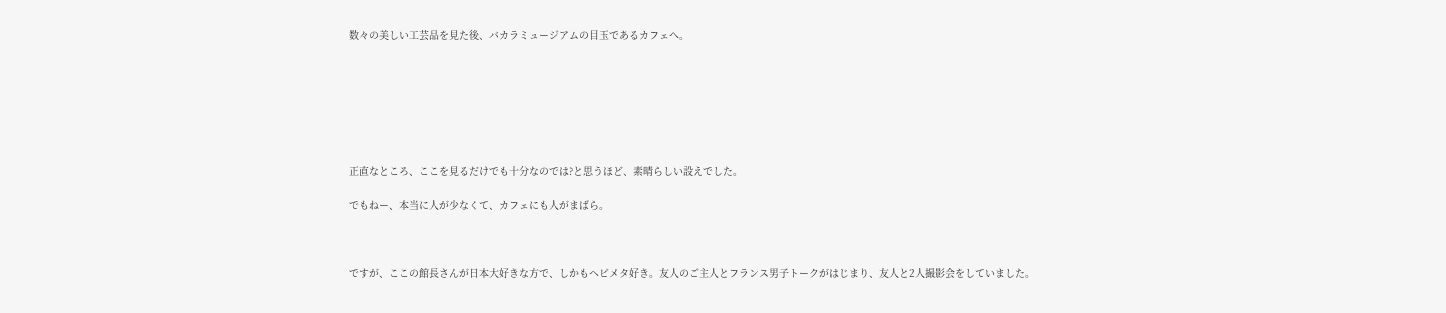数々の美しい工芸品を見た後、バカラミュージアムの目玉であるカフェへ。







正直なところ、ここを見るだけでも十分なのでは?と思うほど、素晴らしい設えでした。

でもねー、本当に人が少なくて、カフェにも人がまばら。



ですが、ここの館長さんが日本大好きな方で、しかもヘビメタ好き。友人のご主人とフランス男子トークがはじまり、友人と2人撮影会をしていました。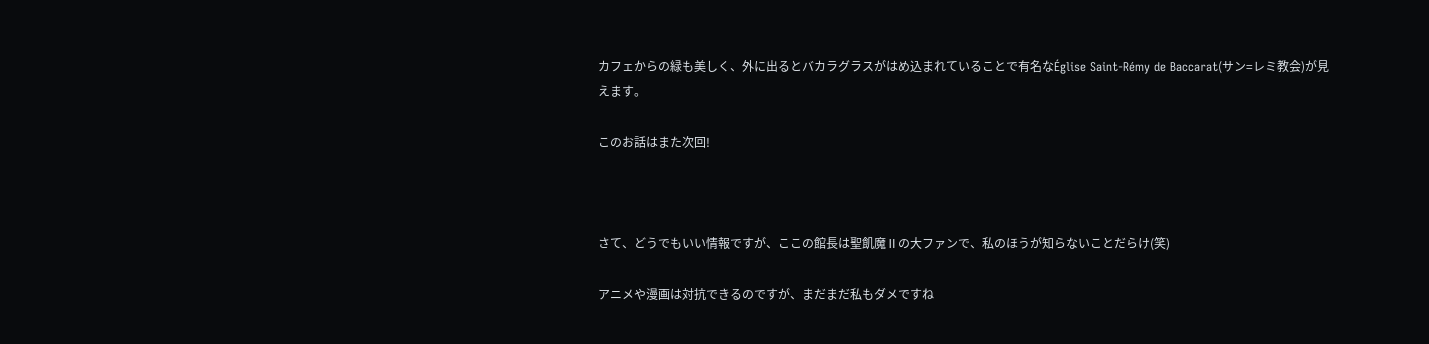カフェからの緑も美しく、外に出るとバカラグラスがはめ込まれていることで有名なÉglise Saint-Rémy de Baccarat(サン=レミ教会)が見えます。

このお話はまた次回!



さて、どうでもいい情報ですが、ここの館長は聖飢魔Ⅱの大ファンで、私のほうが知らないことだらけ(笑)

アニメや漫画は対抗できるのですが、まだまだ私もダメですね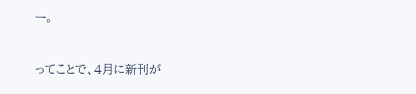ー。



ってことで、4月に新刊が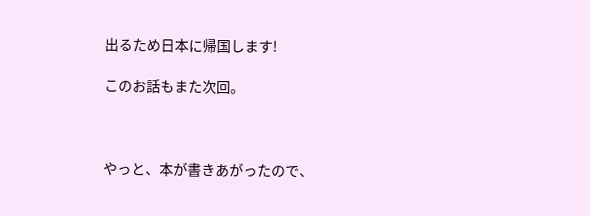出るため日本に帰国します!

このお話もまた次回。



やっと、本が書きあがったので、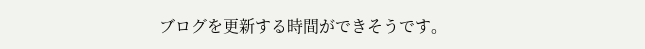ブログを更新する時間ができそうです。